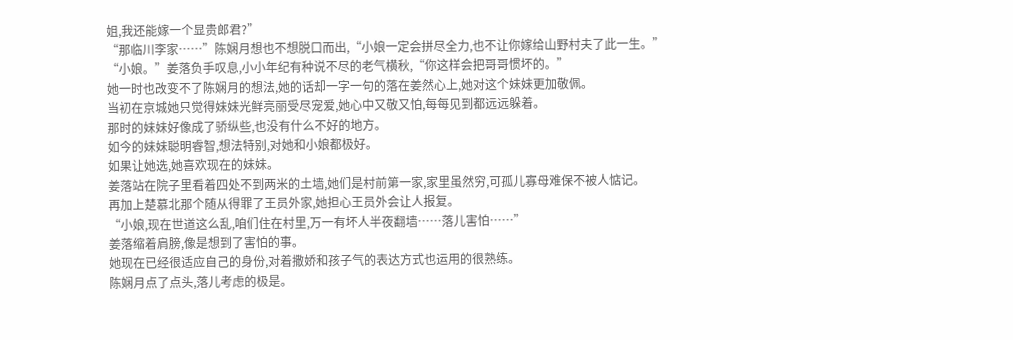姐,我还能嫁一个显贵郎君?”
“那临川李家……”陈娴月想也不想脱口而出,“小娘一定会拼尽全力,也不让你嫁给山野村夫了此一生。”
“小娘。”姜落负手叹息,小小年纪有种说不尽的老气横秋,“你这样会把哥哥惯坏的。”
她一时也改变不了陈娴月的想法,她的话却一字一句的落在姜然心上,她对这个妹妹更加敬佩。
当初在京城她只觉得妹妹光鲜亮丽受尽宠爱,她心中又敬又怕,每每见到都远远躲着。
那时的妹妹好像成了骄纵些,也没有什么不好的地方。
如今的妹妹聪明睿智,想法特别,对她和小娘都极好。
如果让她选,她喜欢现在的妹妹。
姜落站在院子里看着四处不到两米的土墙,她们是村前第一家,家里虽然穷,可孤儿寡母难保不被人惦记。
再加上楚慕北那个随从得罪了王员外家,她担心王员外会让人报复。
“小娘,现在世道这么乱,咱们住在村里,万一有坏人半夜翻墙……落儿害怕……”
姜落缩着肩膀,像是想到了害怕的事。
她现在已经很适应自己的身份,对着撒娇和孩子气的表达方式也运用的很熟练。
陈娴月点了点头,落儿考虑的极是。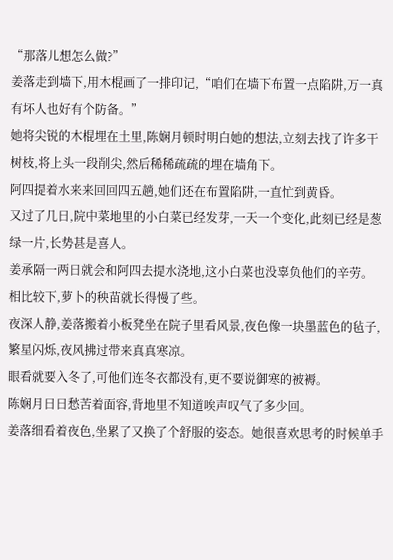“那落儿想怎么做?”
姜落走到墙下,用木棍画了一排印记,“咱们在墙下布置一点陷阱,万一真有坏人也好有个防备。”
她将尖锐的木棍埋在土里,陈娴月顿时明白她的想法,立刻去找了许多干树枝,将上头一段削尖,然后稀稀疏疏的埋在墙角下。
阿四提着水来来回回四五趟,她们还在布置陷阱,一直忙到黄昏。
又过了几日,院中菜地里的小白菜已经发芽,一天一个变化,此刻已经是葱绿一片,长势甚是喜人。
姜承隔一两日就会和阿四去提水浇地,这小白菜也没辜负他们的辛劳。
相比较下,萝卜的秧苗就长得慢了些。
夜深人静,姜落搬着小板凳坐在院子里看风景,夜色像一块墨蓝色的毡子,繁星闪烁,夜风拂过带来真真寒凉。
眼看就要入冬了,可他们连冬衣都没有,更不要说御寒的被褥。
陈娴月日日愁苦着面容,背地里不知道唉声叹气了多少回。
姜落细看着夜色,坐累了又换了个舒服的姿态。她很喜欢思考的时候单手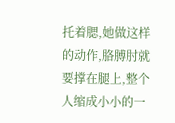托着腮,她做这样的动作,胳膊肘就要撑在腿上,整个人缩成小小的一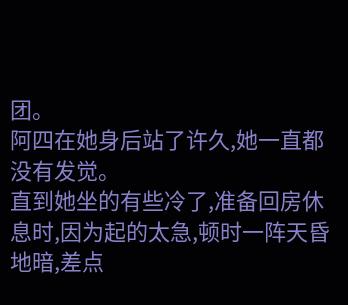团。
阿四在她身后站了许久,她一直都没有发觉。
直到她坐的有些冷了,准备回房休息时,因为起的太急,顿时一阵天昏地暗,差点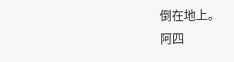倒在地上。
阿四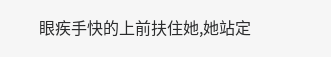眼疾手快的上前扶住她,她站定